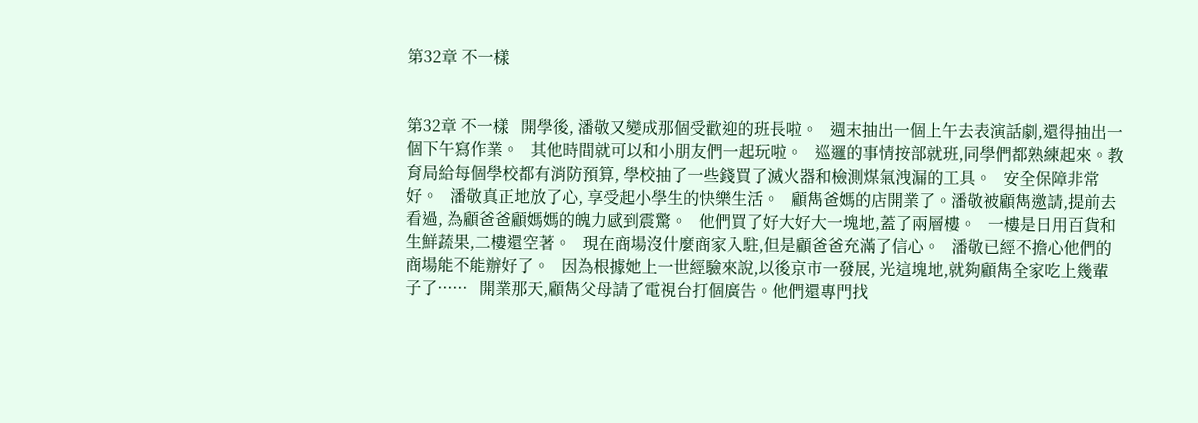第32章 不一樣


第32章 不一樣   開學後, 潘敬又變成那個受歡迎的班長啦。   週末抽出一個上午去表演話劇,還得抽出一個下午寫作業。   其他時間就可以和小朋友們一起玩啦。   巡邏的事情按部就班,同學們都熟練起來。教育局給每個學校都有消防預算, 學校抽了一些錢買了滅火器和檢測煤氣洩漏的工具。   安全保障非常好。   潘敬真正地放了心, 享受起小學生的快樂生活。   顧雋爸媽的店開業了。潘敬被顧雋邀請,提前去看過, 為顧爸爸顧媽媽的魄力感到震驚。   他們買了好大好大一塊地,蓋了兩層樓。   一樓是日用百貨和生鮮蔬果,二樓還空著。   現在商場沒什麼商家入駐,但是顧爸爸充滿了信心。   潘敬已經不擔心他們的商場能不能辦好了。   因為根據她上一世經驗來說,以後京市一發展, 光這塊地,就夠顧雋全家吃上幾輩子了······   開業那天,顧雋父母請了電視台打個廣告。他們還專門找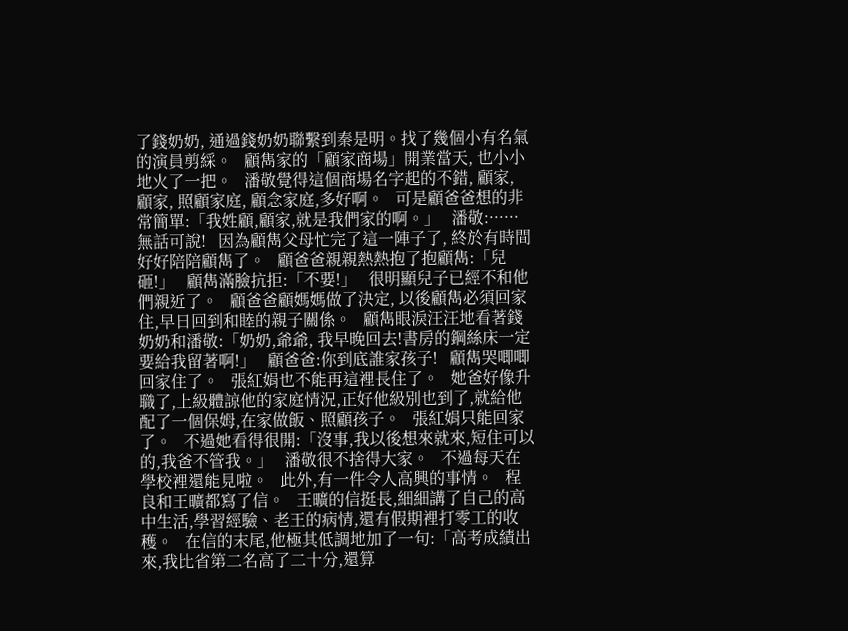了錢奶奶, 通過錢奶奶聯繫到秦是明。找了幾個小有名氣的演員剪綵。   顧雋家的「顧家商場」開業當天, 也小小地火了一把。   潘敬覺得這個商場名字起的不錯, 顧家, 顧家, 照顧家庭, 顧念家庭,多好啊。   可是顧爸爸想的非常簡單:「我姓顧,顧家,就是我們家的啊。」   潘敬:······無話可說!   因為顧雋父母忙完了這一陣子了, 終於有時間好好陪陪顧雋了。   顧爸爸親親熱熱抱了抱顧雋:「兒砸!」   顧雋滿臉抗拒:「不要!」   很明顯兒子已經不和他們親近了。   顧爸爸顧媽媽做了決定, 以後顧雋必須回家住,早日回到和睦的親子關係。   顧雋眼淚汪汪地看著錢奶奶和潘敬:「奶奶,爺爺, 我早晚回去!書房的鋼絲床一定要給我留著啊!」   顧爸爸:你到底誰家孩子!   顧雋哭唧唧回家住了。   張紅娟也不能再這裡長住了。   她爸好像升職了,上級體諒他的家庭情況,正好他級別也到了,就給他配了一個保姆,在家做飯、照顧孩子。   張紅娟只能回家了。   不過她看得很開:「沒事,我以後想來就來,短住可以的,我爸不管我。」   潘敬很不捨得大家。   不過每天在學校裡還能見啦。   此外,有一件令人高興的事情。   程良和王曠都寫了信。   王曠的信挺長,細細講了自己的高中生活,學習經驗、老王的病情,還有假期裡打零工的收穫。   在信的末尾,他極其低調地加了一句:「高考成績出來,我比省第二名高了二十分,還算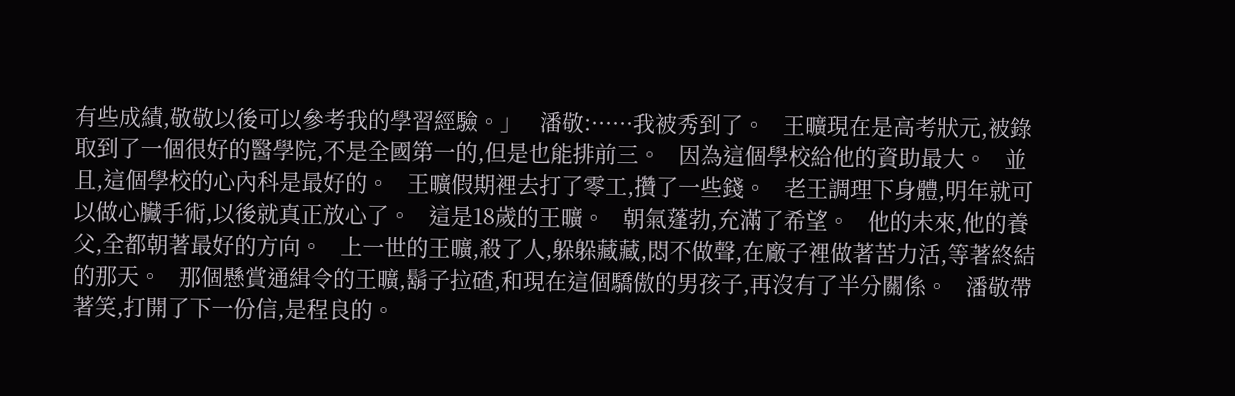有些成績,敬敬以後可以參考我的學習經驗。」   潘敬:······我被秀到了。   王曠現在是高考狀元,被錄取到了一個很好的醫學院,不是全國第一的,但是也能排前三。   因為這個學校給他的資助最大。   並且,這個學校的心內科是最好的。   王曠假期裡去打了零工,攢了一些錢。   老王調理下身體,明年就可以做心臟手術,以後就真正放心了。   這是18歲的王曠。   朝氣蓬勃,充滿了希望。   他的未來,他的養父,全都朝著最好的方向。   上一世的王曠,殺了人,躲躲藏藏,悶不做聲,在廠子裡做著苦力活,等著終結的那天。   那個懸賞通緝令的王曠,鬍子拉碴,和現在這個驕傲的男孩子,再沒有了半分關係。   潘敬帶著笑,打開了下一份信,是程良的。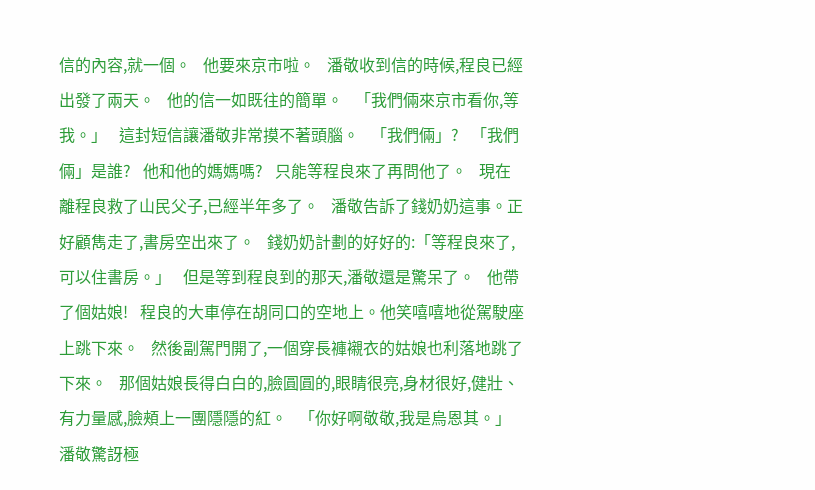信的內容,就一個。   他要來京市啦。   潘敬收到信的時候,程良已經出發了兩天。   他的信一如既往的簡單。   「我們倆來京市看你,等我。」   這封短信讓潘敬非常摸不著頭腦。   「我們倆」?   「我們倆」是誰?   他和他的媽媽嗎?   只能等程良來了再問他了。   現在離程良救了山民父子,已經半年多了。   潘敬告訴了錢奶奶這事。正好顧雋走了,書房空出來了。   錢奶奶計劃的好好的:「等程良來了,可以住書房。」   但是等到程良到的那天,潘敬還是驚呆了。   他帶了個姑娘!   程良的大車停在胡同口的空地上。他笑嘻嘻地從駕駛座上跳下來。   然後副駕門開了,一個穿長褲襯衣的姑娘也利落地跳了下來。   那個姑娘長得白白的,臉圓圓的,眼睛很亮,身材很好,健壯、有力量感,臉頰上一團隱隱的紅。   「你好啊敬敬,我是烏恩其。」   潘敬驚訝極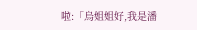啦:「烏姐姐好,我是潘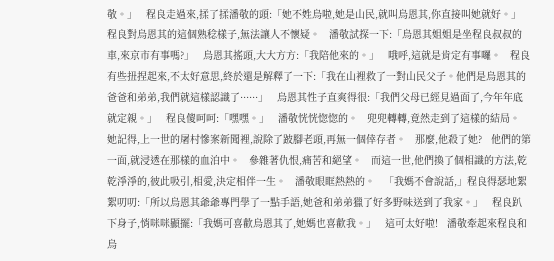敬。」   程良走過來,揉了揉潘敬的頭:「她不姓烏啦,她是山民,就叫烏恩其,你直接叫她就好。」   程良對烏恩其的這個熟稔樣子,無法讓人不懷疑。   潘敬試探一下:「烏恩其姐姐是坐程良叔叔的車,來京市有事嗎?」   烏恩其搖頭,大大方方:「我陪他來的。」   哦呼,這就是肯定有事囉。   程良有些扭捏起來,不太好意思,終於還是解釋了一下:「我在山裡救了一對山民父子。他們是烏恩其的爸爸和弟弟,我們就這樣認識了······」   烏恩其性子直爽得很:「我們父母已經見過面了,今年年底就定親。」   程良傻呵呵:「嘿嘿。」   潘敬恍恍惚惚的。   兜兜轉轉,竟然走到了這樣的結局。   她記得,上一世的屠村慘案新聞裡,說除了跛腳老頭,再無一個倖存者。   那麼,他殺了她?   他們的第一面,就浸透在那樣的血泊中。   參雜著仇恨,痛苦和絕望。   而這一世,他們換了個相識的方法,乾乾淨淨的,彼此吸引,相愛,決定相伴一生。   潘敬眼眶熱熱的。   「我媽不會說話,」程良得瑟地絮絮叨叨:「所以烏恩其爺爺專門學了一點手語,她爸和弟弟獵了好多野味送到了我家。」   程良趴下身子,悄咪咪顯擺:「我媽可喜歡烏恩其了,她媽也喜歡我。」   這可太好啦!   潘敬牽起來程良和烏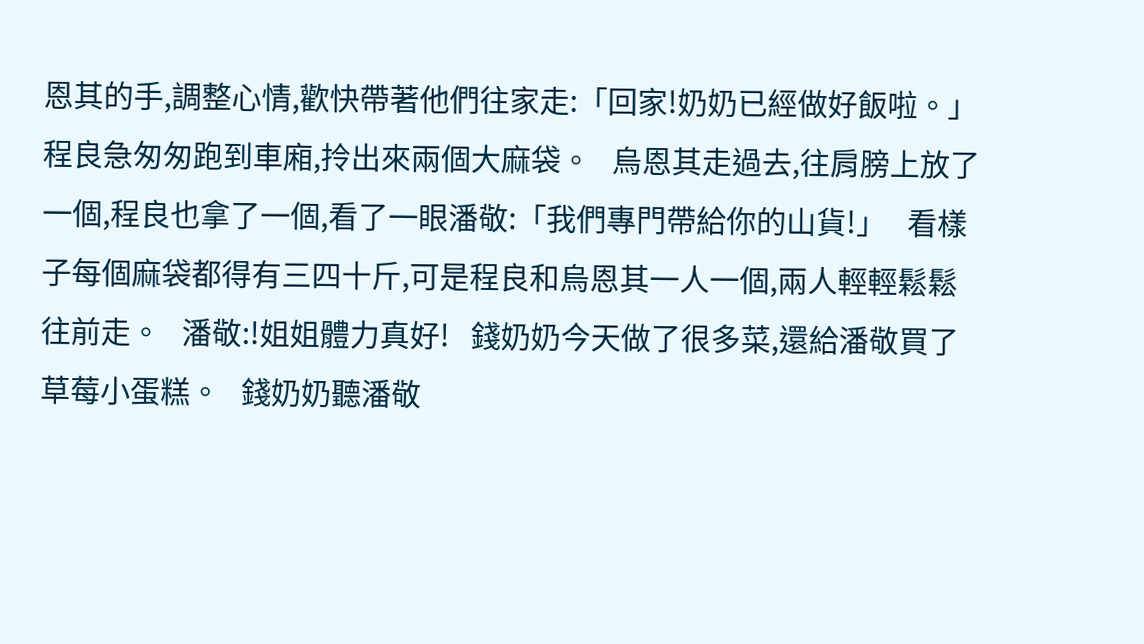恩其的手,調整心情,歡快帶著他們往家走:「回家!奶奶已經做好飯啦。」   程良急匆匆跑到車廂,拎出來兩個大麻袋。   烏恩其走過去,往肩膀上放了一個,程良也拿了一個,看了一眼潘敬:「我們專門帶給你的山貨!」   看樣子每個麻袋都得有三四十斤,可是程良和烏恩其一人一個,兩人輕輕鬆鬆往前走。   潘敬:!姐姐體力真好!   錢奶奶今天做了很多菜,還給潘敬買了草莓小蛋糕。   錢奶奶聽潘敬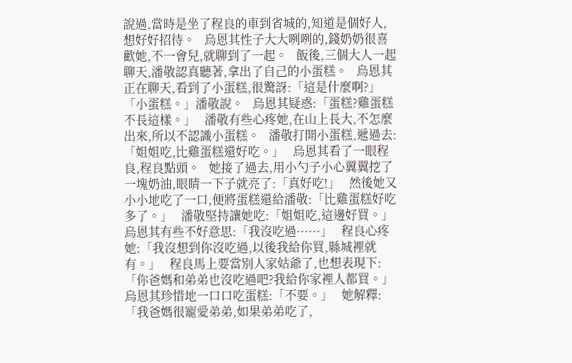說過,當時是坐了程良的車到省城的,知道是個好人,想好好招待。   烏恩其性子大大咧咧的,錢奶奶很喜歡她,不一會兒,就聊到了一起。   飯後,三個大人一起聊天,潘敬認真聽著,拿出了自己的小蛋糕。   烏恩其正在聊天,看到了小蛋糕,很驚訝:「這是什麼啊?」   「小蛋糕。」潘敬說。   烏恩其疑惑:「蛋糕?雞蛋糕不長這樣。」   潘敬有些心疼她,在山上長大,不怎麼出來,所以不認識小蛋糕。   潘敬打開小蛋糕,遞過去:「姐姐吃,比雞蛋糕還好吃。」   烏恩其看了一眼程良,程良點頭。   她接了過去,用小勺子小心翼翼挖了一塊奶油,眼睛一下子就亮了:「真好吃!」   然後她又小小地吃了一口,便將蛋糕還給潘敬:「比雞蛋糕好吃多了。」   潘敬堅持讓她吃:「姐姐吃,這邊好買。」   烏恩其有些不好意思:「我沒吃過······」   程良心疼她:「我沒想到你沒吃過,以後我給你買,縣城裡就有。」   程良馬上要當別人家姑爺了,也想表現下:「你爸媽和弟弟也沒吃過吧?我給你家裡人都買。」   烏恩其珍惜地一口口吃蛋糕:「不要。」   她解釋:「我爸媽很寵愛弟弟,如果弟弟吃了,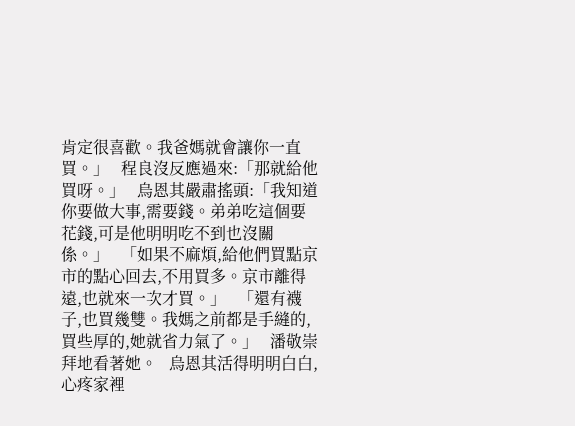肯定很喜歡。我爸媽就會讓你一直買。」   程良沒反應過來:「那就給他買呀。」   烏恩其嚴肅搖頭:「我知道你要做大事,需要錢。弟弟吃這個要花錢,可是他明明吃不到也沒關係。」   「如果不麻煩,給他們買點京市的點心回去,不用買多。京市離得遠,也就來一次才買。」   「還有襪子,也買幾雙。我媽之前都是手縫的,買些厚的,她就省力氣了。」   潘敬崇拜地看著她。   烏恩其活得明明白白,心疼家裡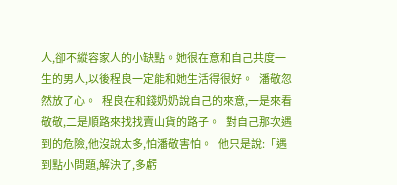人,卻不縱容家人的小缺點。她很在意和自己共度一生的男人,以後程良一定能和她生活得很好。   潘敬忽然放了心。   程良在和錢奶奶說自己的來意,一是來看敬敬,二是順路來找找賣山貨的路子。   對自己那次遇到的危險,他沒說太多,怕潘敬害怕。   他只是說:「遇到點小問題,解決了,多虧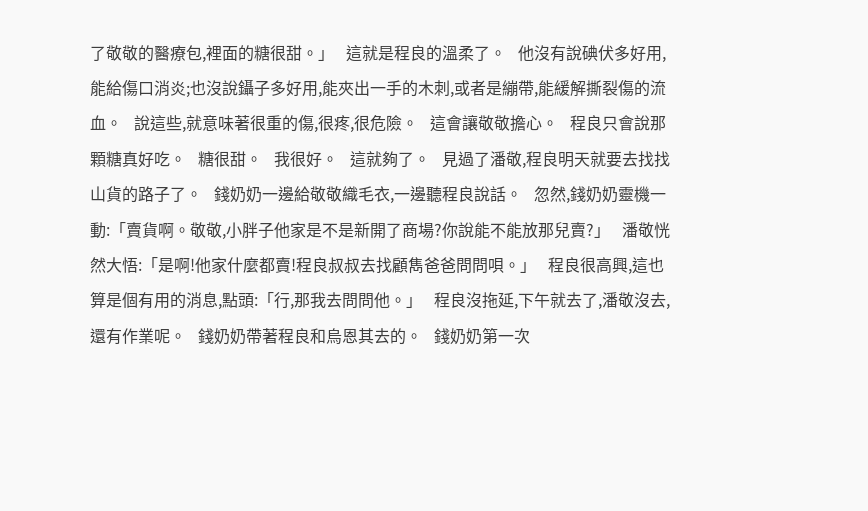了敬敬的醫療包,裡面的糖很甜。」   這就是程良的溫柔了。   他沒有說碘伏多好用,能給傷口消炎;也沒說鑷子多好用,能夾出一手的木刺,或者是繃帶,能緩解撕裂傷的流血。   說這些,就意味著很重的傷,很疼,很危險。   這會讓敬敬擔心。   程良只會說那顆糖真好吃。   糖很甜。   我很好。   這就夠了。   見過了潘敬,程良明天就要去找找山貨的路子了。   錢奶奶一邊給敬敬織毛衣,一邊聽程良說話。   忽然,錢奶奶靈機一動:「賣貨啊。敬敬,小胖子他家是不是新開了商場?你說能不能放那兒賣?」   潘敬恍然大悟:「是啊!他家什麼都賣!程良叔叔去找顧雋爸爸問問唄。」   程良很高興,這也算是個有用的消息,點頭:「行,那我去問問他。」   程良沒拖延,下午就去了,潘敬沒去,還有作業呢。   錢奶奶帶著程良和烏恩其去的。   錢奶奶第一次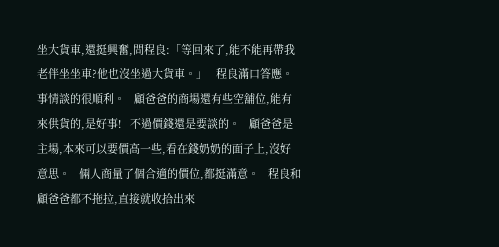坐大貨車,還挺興奮,問程良:「等回來了,能不能再帶我老伴坐坐車?他也沒坐過大貨車。」   程良滿口答應。   事情談的很順利。   顧爸爸的商場還有些空舖位,能有來供貨的,是好事!   不過價錢還是要談的。   顧爸爸是主場,本來可以要價高一些,看在錢奶奶的面子上,沒好意思。   倆人商量了個合適的價位,都挺滿意。   程良和顧爸爸都不拖拉,直接就收拾出來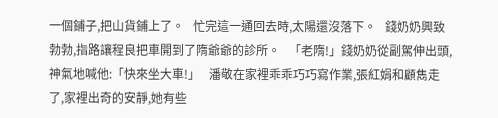一個鋪子,把山貨鋪上了。   忙完這一通回去時,太陽還沒落下。   錢奶奶興致勃勃,指路讓程良把車開到了隋爺爺的診所。   「老隋!」錢奶奶從副駕伸出頭,神氣地喊他:「快來坐大車!」   潘敬在家裡乖乖巧巧寫作業,張紅娟和顧雋走了,家裡出奇的安靜,她有些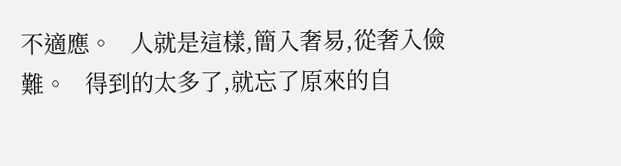不適應。   人就是這樣,簡入奢易,從奢入儉難。   得到的太多了,就忘了原來的自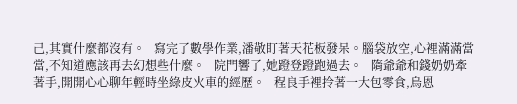己,其實什麼都沒有。   寫完了數學作業,潘敬盯著天花板發呆。腦袋放空,心裡滿滿當當,不知道應該再去幻想些什麼。   院門響了,她蹬登蹬跑過去。   隋爺爺和錢奶奶牽著手,開開心心聊年輕時坐綠皮火車的經歷。   程良手裡拎著一大包零食,烏恩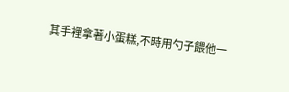其手裡拿著小蛋糕,不時用勺子餵他一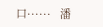口······   潘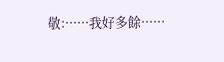敬:······我好多餘······